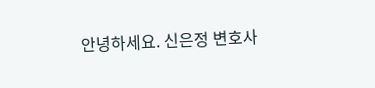안녕하세요. 신은정 변호사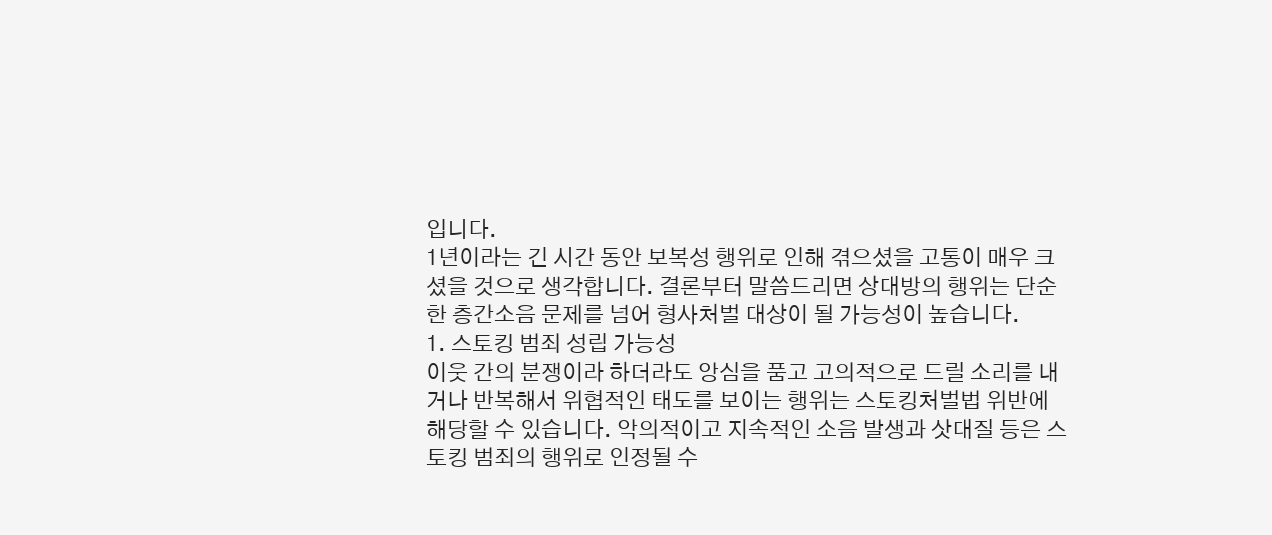입니다.
1년이라는 긴 시간 동안 보복성 행위로 인해 겪으셨을 고통이 매우 크셨을 것으로 생각합니다. 결론부터 말씀드리면 상대방의 행위는 단순한 층간소음 문제를 넘어 형사처벌 대상이 될 가능성이 높습니다.
1. 스토킹 범죄 성립 가능성
이웃 간의 분쟁이라 하더라도 앙심을 품고 고의적으로 드릴 소리를 내거나 반복해서 위협적인 태도를 보이는 행위는 스토킹처벌법 위반에 해당할 수 있습니다. 악의적이고 지속적인 소음 발생과 삿대질 등은 스토킹 범죄의 행위로 인정될 수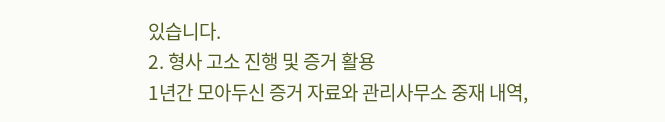있습니다.
2. 형사 고소 진행 및 증거 활용
1년간 모아두신 증거 자료와 관리사무소 중재 내역,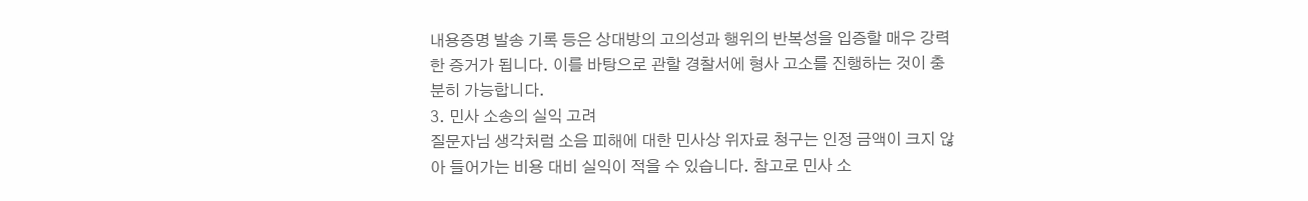내용증명 발송 기록 등은 상대방의 고의성과 행위의 반복성을 입증할 매우 강력한 증거가 됩니다. 이를 바탕으로 관할 경찰서에 형사 고소를 진행하는 것이 충분히 가능합니다.
3. 민사 소송의 실익 고려
질문자님 생각처럼 소음 피해에 대한 민사상 위자료 청구는 인정 금액이 크지 않아 들어가는 비용 대비 실익이 적을 수 있습니다. 참고로 민사 소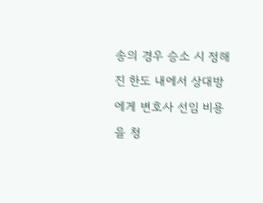송의 경우 승소 시 정해진 한도 내에서 상대방에게 변호사 선임 비용을 청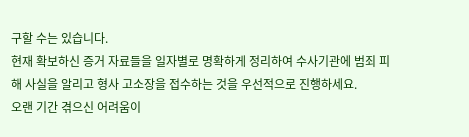구할 수는 있습니다.
현재 확보하신 증거 자료들을 일자별로 명확하게 정리하여 수사기관에 범죄 피해 사실을 알리고 형사 고소장을 접수하는 것을 우선적으로 진행하세요.
오랜 기간 겪으신 어려움이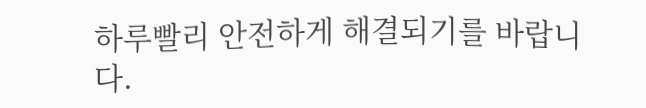하루빨리 안전하게 해결되기를 바랍니다.